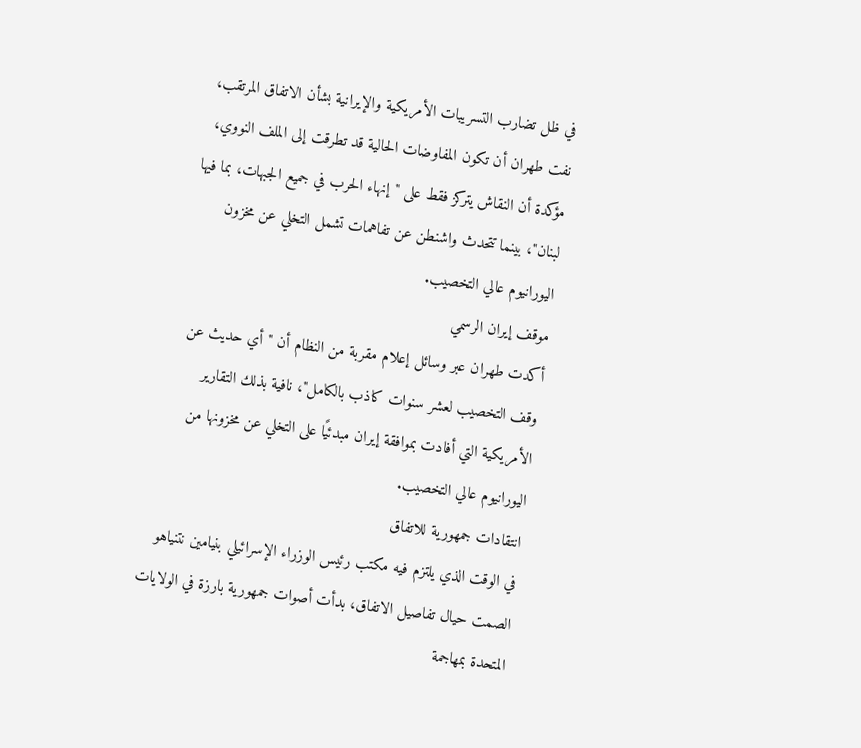في ظل تضارب التسريبات الأمريكية والإيرانية بشأن الاتفاق المرتقب، نفت طهران أن تكون المفاوضات الحالية قد تطرقت إلى الملف النووي، مؤكدة أن النقاش يتركز فقط على "إنهاء الحرب في جميع الجبهات، بما فيها لبنان"، بينما تتحدث واشنطن عن تفاهمات تشمل التخلي عن مخزون اليورانيوم عالي التخصيب.
موقف إيران الرسمي
أكدت طهران عبر وسائل إعلام مقربة من النظام أن "أي حديث عن وقف التخصيب لعشر سنوات كاذب بالكامل"، نافية بذلك التقارير الأمريكية التي أفادت بموافقة إيران مبدئيًا على التخلي عن مخزونها من اليورانيوم عالي التخصيب.
انتقادات جمهورية للاتفاق
في الوقت الذي يلتزم فيه مكتب رئيس الوزراء الإسرائيلي بنيامين نتنياهو الصمت حيال تفاصيل الاتفاق، بدأت أصوات جمهورية بارزة في الولايات المتحدة بمهاجمة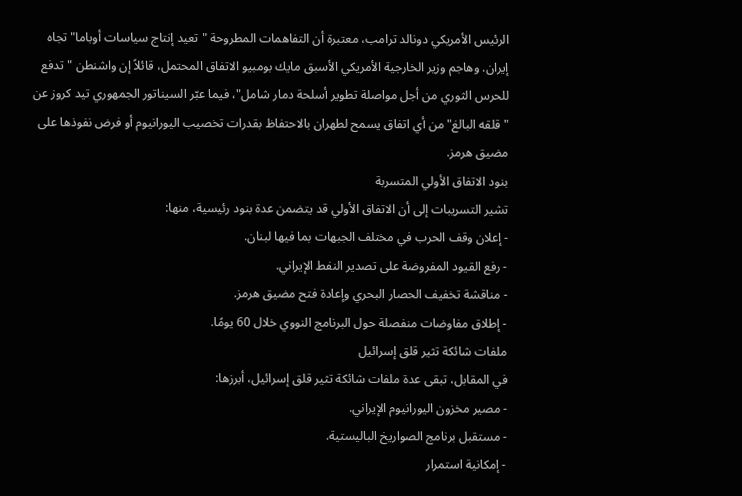الرئيس الأمريكي دونالد ترامب، معتبرة أن التفاهمات المطروحة "تعيد إنتاج سياسات أوباما" تجاه إيران. وهاجم وزير الخارجية الأمريكي الأسبق مايك بومبيو الاتفاق المحتمل، قائلاً إن واشنطن "تدفع للحرس الثوري من أجل مواصلة تطوير أسلحة دمار شامل"، فيما عبّر السيناتور الجمهوري تيد كروز عن "قلقه البالغ" من أي اتفاق يسمح لطهران بالاحتفاظ بقدرات تخصيب اليورانيوم أو فرض نفوذها على مضيق هرمز.
بنود الاتفاق الأولي المتسربة
تشير التسريبات إلى أن الاتفاق الأولي قد يتضمن عدة بنود رئيسية، منها:
- إعلان وقف الحرب في مختلف الجبهات بما فيها لبنان.
- رفع القيود المفروضة على تصدير النفط الإيراني.
- مناقشة تخفيف الحصار البحري وإعادة فتح مضيق هرمز.
- إطلاق مفاوضات منفصلة حول البرنامج النووي خلال 60 يومًا.
ملفات شائكة تثير قلق إسرائيل
في المقابل، تبقى عدة ملفات شائكة تثير قلق إسرائيل، أبرزها:
- مصير مخزون اليورانيوم الإيراني.
- مستقبل برنامج الصواريخ الباليستية.
- إمكانية استمرار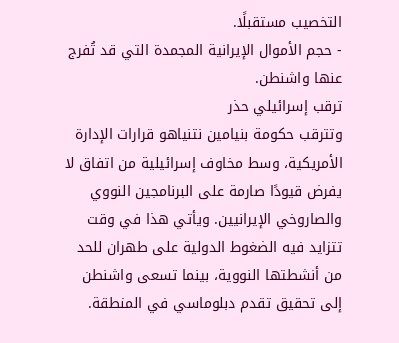التخصيب مستقبلًا.
- حجم الأموال الإيرانية المجمدة التي قد تُفرج عنها واشنطن.
ترقب إسرائيلي حذر
وتترقب حكومة بنيامين نتنياهو قرارات الإدارة الأمريكية، وسط مخاوف إسرائيلية من اتفاق لا يفرض قيودًا صارمة على البرنامجين النووي والصاروخي الإيرانيين. ويأتي هذا في وقت تتزايد فيه الضغوط الدولية على طهران للحد من أنشطتها النووية، بينما تسعى واشنطن إلى تحقيق تقدم دبلوماسي في المنطقة.